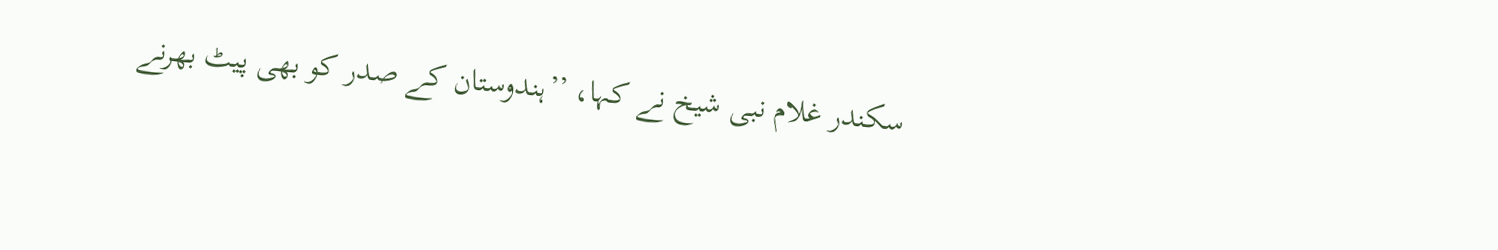سکندر غلام نبی شیخ نے کہا، ’’ہندوستان کے صدر کو بھی پیٹ بھرنے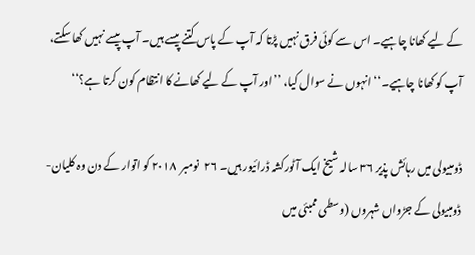کے لیے کھانا چاہیے۔ اس سے کوئی فرق نہیں پڑتا کہ آپ کے پاس کتنے پیسے ہیں۔ آپ پیسے نہیں کھا سکتے، آپ کو کھانا چاہیے۔‘‘ انہوں نے سوال کیا، ’’اور آپ کے لیے کھانے کا انتظام کون کرتا ہے؟‘‘

ڈومبیولی میں رہائش پذیر ۳۶ سالہ شیخ ایک آٹورکشہ ڈرائیور ہیں۔ ۲۶  نومبر  ۲۰۱۸ کو اتوار کے دن وہ کلیان- ڈومبیولی کے جڑواں شہروں (وسطی ممبئی میں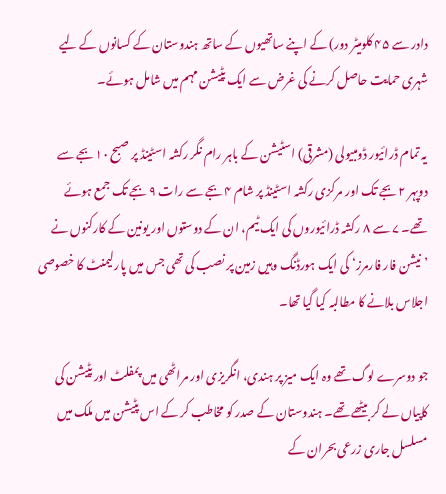دادر سے ۴۵ کلومیٹر دور) کے اپنے ساتھیوں کے ساتھ ہندوستان کے کسانوں کے لیے شہری حمایت حاصل کرنے کی غرض سے ایک پٹیشن مہم میں شامل ہوئے۔

یہ تمام ڈرائیور ڈومبیولی (مشرقی) اسٹیشن کے باہر رام نگر رکشہ اسٹینڈ پر صبح ۱۰ بجے سے دوپہر ۲ بجے تک اور مرکزی رکشہ اسٹینڈ پر شام ۴ بجے سے رات ۹ بجے تک جمع ہوئے تھے۔ ۷ سے ۸ رکشہ ڈرائیوروں کی ایک ٹیم، ان کے دوستوں اور یونین کے کارکنوں نے ’نیشن فار فارمرز‘ کی ایک ہورڈنگ وہیں زمین پر نصب کی تھی جس میں پارلیمنٹ کا خصوصی اجلاس بلانے کا مطالبہ کیا گیا تھا۔

جو دوسرے لوگ تھے وہ ایک میز پر ہندی، انگریزی اور مراٹھی میں پمفلٹ اور پٹیشن کی کاپیاں لے کر بیٹھے تھے۔ ہندوستان کے صدر کو مخاطب کر کے اس پٹیشن میں ملک میں مسلسل جاری زرعی بحران کے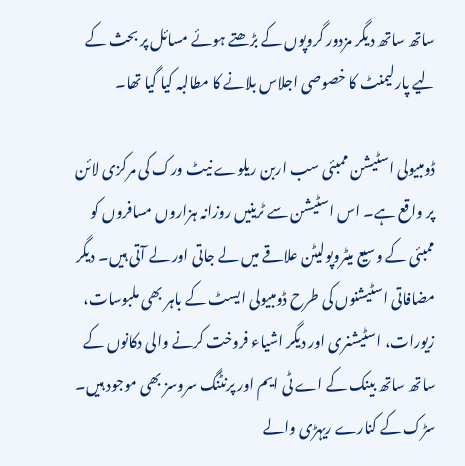ساتھ ساتھ دیگر مزدور گروپوں کے بڑھتے ہوئے مسائل پر بحث کے لیے پارلیمنٹ کا خصوصی اجلاس بلانے کا مطالبہ کیا گیا تھا۔

ڈومبیولی اسٹیشن ممبئی سب اربن ریلوے نیٹ ورک کی مرکزی لائن پر واقع ہے۔ اس اسٹیشن سے ٹرینیں روزانہ ہزاروں مسافروں کو ممبئی کے وسیع میٹروپولیٹن علاقے میں لے جاتی اور لے آتی ہیں۔ دیگر مضافاتی اسٹیشنوں کی طرح ڈومبیولی ایسٹ کے باہر بھی ملبوسات، زیورات، اسٹیشنری اور دیگر اشیاء فروخت کرنے والی دکانوں کے ساتھ ساتھ بینک کے اے ٹی ایم اور پرنٹنگ سروسز بھی موجود ہیں۔ سڑک کے کنارے ریہڑی والے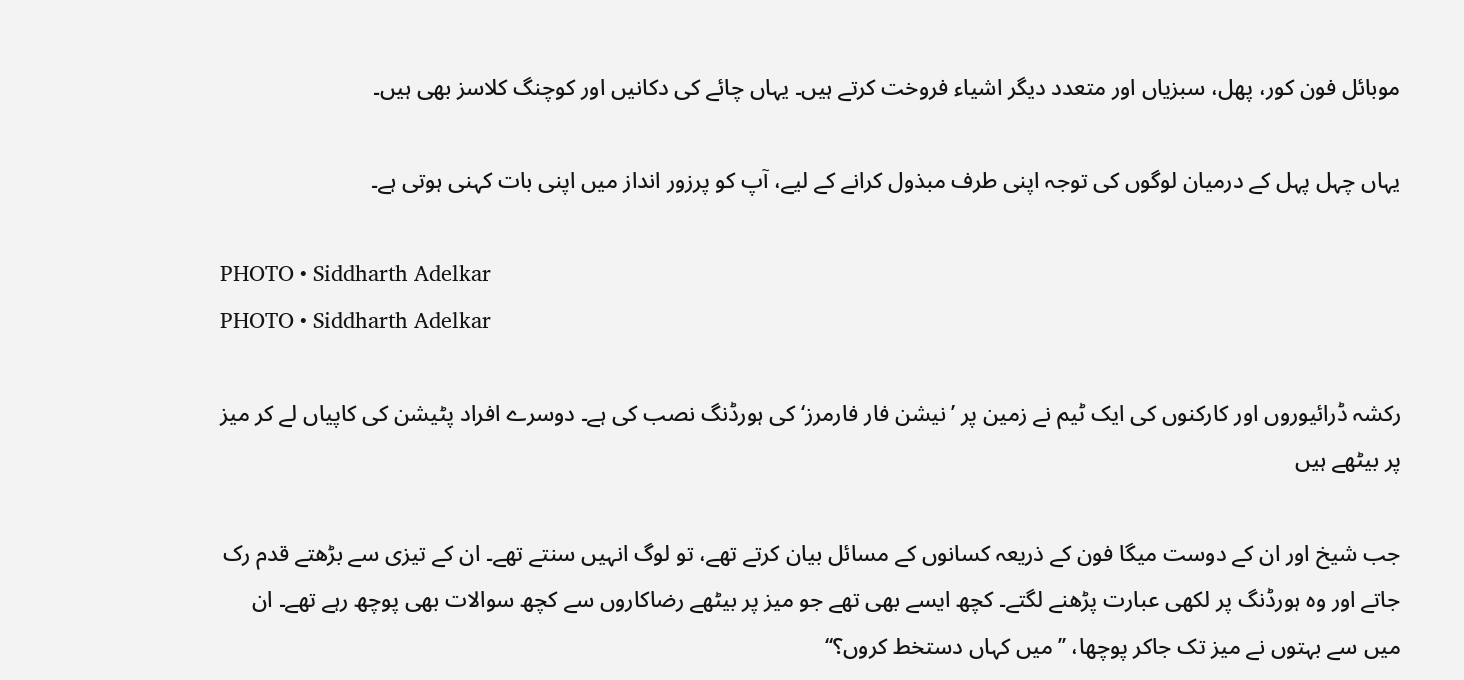موبائل فون کور، پھل، سبزیاں اور متعدد دیگر اشیاء فروخت کرتے ہیں۔ یہاں چائے کی دکانیں اور کوچنگ کلاسز بھی ہیں۔

یہاں چہل پہل کے درمیان لوگوں کی توجہ اپنی طرف مبذول کرانے کے لیے، آپ کو پرزور انداز میں اپنی بات کہنی ہوتی ہے۔

PHOTO • Siddharth Adelkar
PHOTO • Siddharth Adelkar

رکشہ ڈرائیوروں اور کارکنوں کی ایک ٹیم نے زمین پر ’نیشن فار فارمرز‘ کی ہورڈنگ نصب کی ہے۔ دوسرے افراد پٹیشن کی کاپیاں لے کر میز پر بیٹھے ہیں

جب شیخ اور ان کے دوست میگا فون کے ذریعہ کسانوں کے مسائل بیان کرتے تھے، تو لوگ انہیں سنتے تھے۔ ان کے تیزی سے بڑھتے قدم رک جاتے اور وہ ہورڈنگ پر لکھی عبارت پڑھنے لگتے۔ کچھ ایسے بھی تھے جو میز پر بیٹھے رضاکاروں سے کچھ سوالات بھی پوچھ رہے تھے۔ ان میں سے بہتوں نے میز تک جاکر پوچھا، ’’میں کہاں دستخط کروں؟‘‘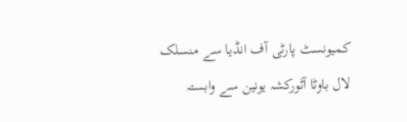کمیونسٹ پارٹی آف انڈیا سے منسلک لال باوٹا آٹورکشہ یونین سے وابستہ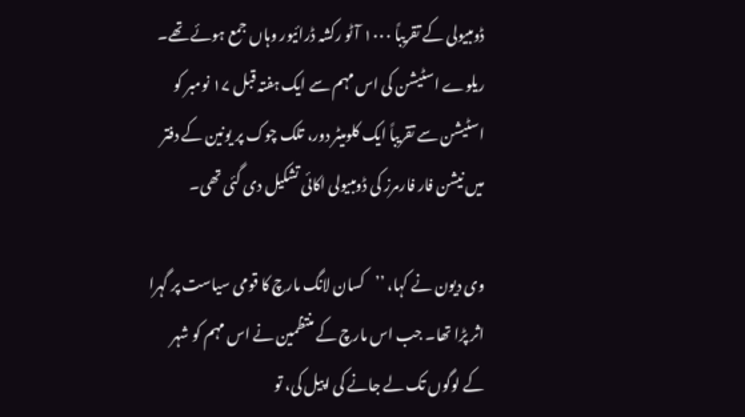ڈومبیولی کے تقریباً ۱۰۰۰ آٹو رکشہ ڈرائیور وہاں جمع ہوئے تھے۔ ریلوے اسٹیشن کی اس مہم سے ایک ہفتہ قبل ۱۷ نومبر کو اسٹیشن سے تقریباً ایک کلومیٹر دور، تلک چوک پر یونین کے دفتر میں نیشن فار فارمرز کی ڈومبیولی اکائی تشکیل دی گئی تھی۔

وی دیون نے کہا، ’’کسان لانگ مارچ کا قومی سیاست پر گہرا اثر پڑا تھا۔ جب اس مارچ کے منتظمین نے اس مہم کو شہر کے لوگوں تک لے جانے کی اپیل کی، تو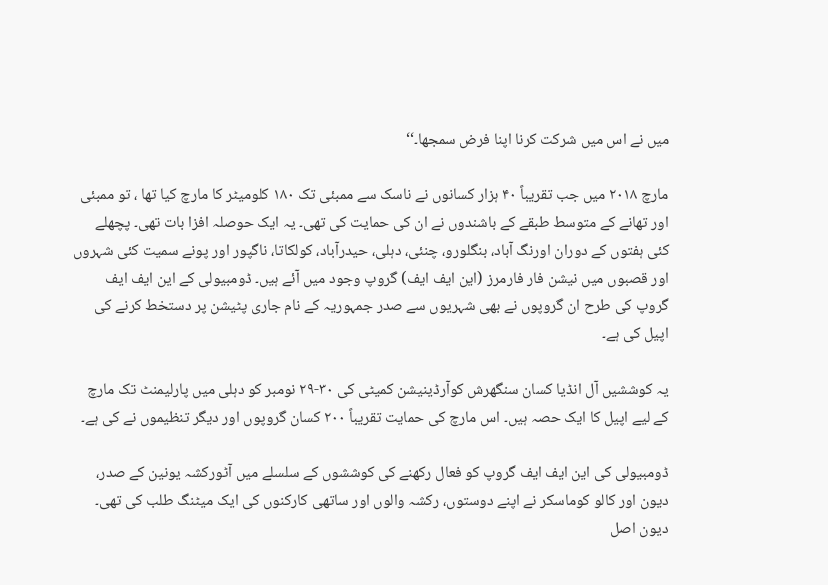میں نے اس میں شرکت کرنا اپنا فرض سمجھا۔‘‘

مارچ ۲۰۱۸ میں جب تقریباً ۴۰ ہزار کسانوں نے ناسک سے ممبئی تک ۱۸۰ کلومیٹر کا مارچ کیا تھا ، تو ممبئی اور تھانے کے متوسط طبقے کے باشندوں نے ان کی حمایت کی تھی۔ یہ ایک حوصلہ افزا بات تھی۔ پچھلے کئی ہفتوں کے دوران اورنگ آباد، بنگلورو، چنئی، دہلی، حیدرآباد، کولکاتا، ناگپور اور پونے سمیت کئی شہروں اور قصبوں میں نیشن فار فارمرز (این ایف ایف) گروپ وجود میں آئے ہیں۔ ڈومبیولی کے این ایف ایف گروپ کی طرح ان گروپوں نے بھی شہریوں سے صدر جمہوریہ کے نام جاری پٹیشن پر دستخط کرنے کی اپیل کی ہے۔

یہ کوششیں آل انڈیا کسان سنگھرش کوآرڈینیشن کمیٹی کی ۳۰-۲۹ نومبر کو دہلی میں پارلیمنٹ تک مارچ کے لیے اپیل کا ایک حصہ ہیں۔ اس مارچ کی حمایت تقریباً ۲۰۰ کسان گروپوں اور دیگر تنظیموں نے کی ہے۔

ڈومبیولی کی این ایف ایف گروپ کو فعال رکھنے کی کوششوں کے سلسلے میں آٹورکشہ یونین کے صدر، دیون اور کالو کوماسکر نے اپنے دوستوں، رکشہ والوں اور ساتھی کارکنوں کی ایک میٹنگ طلب کی تھی۔ دیون اصل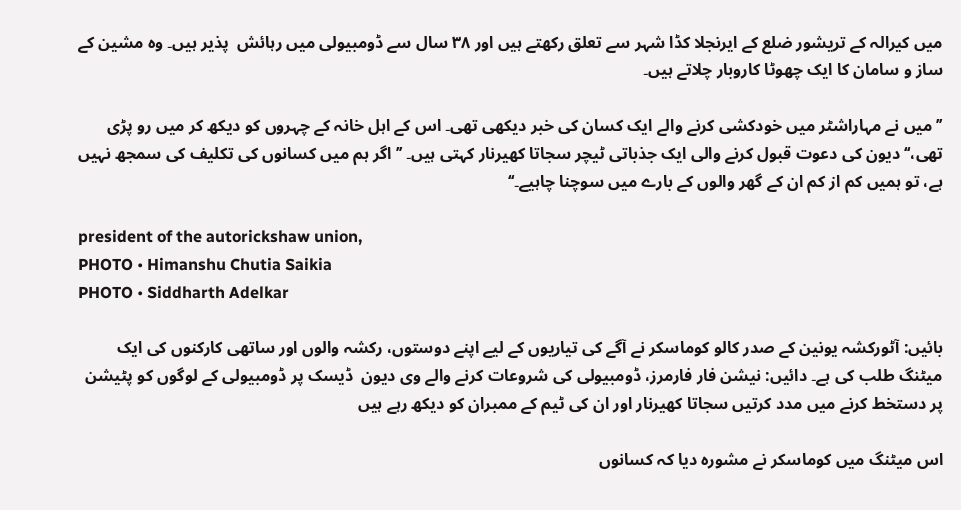میں کیرالہ کے تریشور ضلع کے ایرنجلا کڈا شہر سے تعلق رکھتے ہیں اور ۳۸ سال سے ڈومبیولی میں رہائش  پذیر ہیں۔ وہ مشین کے ساز و سامان کا ایک چھوٹا کاروبار چلاتے ہیں۔

’’میں نے مہاراشٹر میں خودکشی کرنے والے ایک کسان کی خبر دیکھی تھی۔ اس کے اہل خانہ کے چہروں کو دیکھ کر میں رو پڑی تھی،‘‘ دیون کی دعوت قبول کرنے والی ایک جذباتی ٹیچر سجاتا کھیرنار کہتی ہیں۔ ’’اگر ہم میں کسانوں کی تکلیف کی سمجھ نہیں ہے، تو ہمیں کم از کم ان کے گھر والوں کے بارے میں سوچنا چاہیے۔‘‘

president of the autorickshaw union,
PHOTO • Himanshu Chutia Saikia
PHOTO • Siddharth Adelkar

بائیں: آٹورکشہ یونین کے صدر کالو کوماسکر نے آگے کی تیاریوں کے لیے اپنے دوستوں، رکشہ والوں اور ساتھی کارکنوں کی ایک میٹنگ طلب کی ہے۔ دائیں: نیشن فار فارمرز، ڈومبیولی کی شروعات کرنے والے وی دیون  ڈیسک پر ڈومبیولی کے لوگوں کو پٹیشن پر دستخط کرنے میں مدد کرتیں سجاتا کھیرنار اور ان کی ٹیم کے ممبران کو دیکھ رہے ہیں

اس میٹنگ میں کوماسکر نے مشورہ دیا کہ کسانوں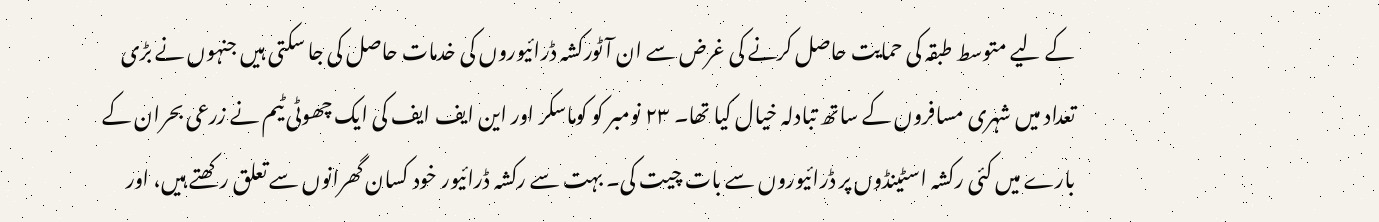کے لیے متوسط طبقہ کی حمایت حاصل کرنے کی غرض سے ان آٹورکشہ ڈرائیوروں کی خدمات حاصل کی جا سکتی ہیں جنہوں نے بڑی تعداد میں شہری مسافروں کے ساتھ تبادلہ خیال کیا تھا۔ ۲۳ نومبر کو کوماسکر اور این ایف ایف کی ایک چھوٹی ٹیم نے زرعی بحران کے بارے میں کئی رکشہ اسٹینڈوں پر ڈرائیوروں سے بات چیت کی۔ بہت سے رکشہ ڈرائیور خود کسان گھرانوں سے تعلق رکھتے ہیں، اور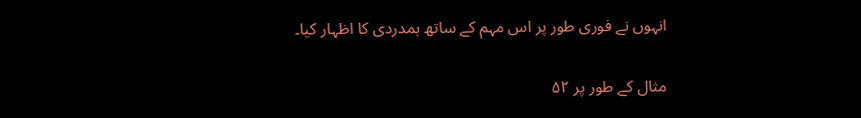انہوں نے فوری طور پر اس مہم کے ساتھ ہمدردی کا اظہار کیا۔

مثال کے طور پر ۵۲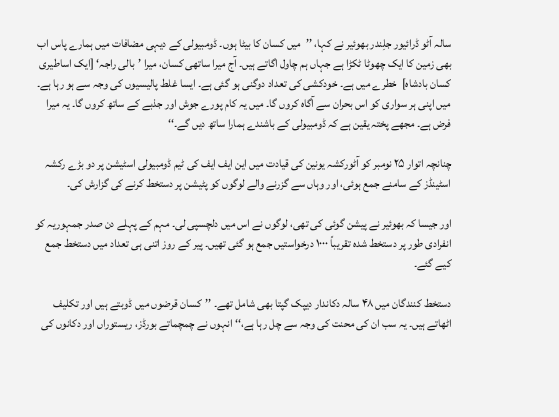سالہ آٹو ڈرائیور جلِندر بھوئیر نے کہا، ’’میں کسان کا بیٹا ہوں۔ ڈومبیولی کے دیہی مضافات میں ہمارے پاس اب بھی زمین کا ایک چھوٹا ٹکڑا ہے جہاں ہم چاول اگاتے ہیں۔ آج میرا ساتھی کسان، میرا ’بالی راجہ‘ [ایک اساطیری کسان بادشاہ]  خطرے میں ہے۔ خودکشی کی تعداد دوگنی ہو گئی ہے۔ ایسا غلط پالیسیوں کی وجہ سے ہو رہا ہے۔ میں اپنی ہر سواری کو اس بحران سے آگاہ کروں گا۔ میں یہ کام پورے جوش اور جذبے کے ساتھ کروں گا۔ یہ میرا فرض ہے۔ مجھے پختہ یقین ہے کہ ڈومبیولی کے باشندے ہمارا ساتھ دیں گے۔‘‘

چنانچہ اتوار ۲۵ نومبر کو آٹورکشہ یونین کی قیادت میں این ایف ایف کی ٹیم ڈومبیولی اسٹیشن پر دو بڑے رکشہ اسٹینڈز کے سامنے جمع ہوئی، اور وہاں سے گزرنے والے لوگوں کو پٹیشن پر دستخط کرنے کی گزارش کی۔

اور جیسا کہ بھوئیر نے پیشن گوئی کی تھی، لوگوں نے اس میں دلچسپی لی۔ مہم کے پہلے دن صدر جمہوریہ کو انفرادی طور پر دستخط شدہ تقریباً ۱۰۰۰ درخواستیں جمع ہو گئی تھیں۔ پیر کے روز اتنی ہی تعداد میں دستخط جمع کیے گئے۔

دستخط کنندگان میں ۴۸ سالہ دکاندار دیپک گپتا بھی شامل تھے۔ ’’کسان قرضوں میں ڈوبتے ہیں اور تکلیف اٹھاتے ہیں۔ یہ سب ان کی محنت کی وجہ سے چل رہا ہے،‘‘ انہوں نے چمچماتے بورڈز، ریستوراں اور دکانوں کی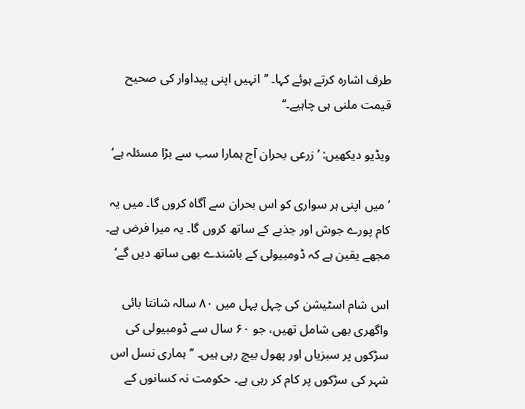طرف اشارہ کرتے ہوئے کہا۔ ’’انہیں اپنی پیداوار کی صحیح قیمت ملنی ہی چاہیے۔‘‘

ویڈیو دیکھیں: ’زرعی بحران آج ہمارا سب سے بڑا مسئلہ ہے‘

’میں اپنی ہر سواری کو اس بحران سے آگاہ کروں گا۔ میں یہ کام پورے جوش اور جذبے کے ساتھ کروں گا۔ یہ میرا فرض ہے۔ مجھے یقین ہے کہ ڈومبیولی کے باشندے بھی ساتھ دیں گے‘

اس شام اسٹیشن کی چہل پہل میں ۸۰ سالہ شانتا بائی واگھری بھی شامل تھیں، جو ۶۰ سال سے ڈومبیولی کی سڑکوں پر سبزیاں اور پھول بیچ رہی ہیں۔ ’’ہماری نسل اس شہر کی سڑکوں پر کام کر رہی ہے۔ حکومت نہ کسانوں کے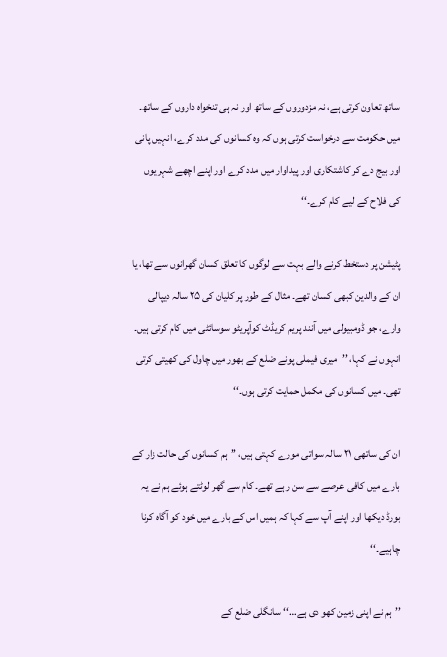ساتھ تعاون کرتی ہے، نہ مزدوروں کے ساتھ اور نہ ہی تنخواہ داروں کے ساتھ۔ میں حکومت سے درخواست کرتی ہوں کہ وہ کسانوں کی مدد کرے، انہیں پانی اور بیج دے کر کاشتکاری اور پیداوار میں مدد کرے اور اپنے اچھے شہریوں کی فلاح کے لیے کام کرے۔‘‘

پٹیشن پر دستخط کرنے والے بہت سے لوگوں کا تعلق کسان گھرانوں سے تھا، یا ان کے والدین کبھی کسان تھے۔ مثال کے طور پر کلیان کی ۲۵ سالہ دیپالی وارے، جو ڈومبیولی میں آنند پریم کریڈٹ کوآپریٹو سوسائٹی میں کام کرتی ہیں۔ انہوں نے کہا، ’’میری فیملی پونے ضلع کے بھور میں چاول کی کھیتی کرتی تھی۔ میں کسانوں کی مکمل حمایت کرتی ہوں۔‘‘

ان کی ساتھی ۲۱ سالہ سواتی مورے کہتی ہیں، ’’ہم کسانوں کی حالت زار کے بارے میں کافی عرصے سے سن رہے تھے۔ کام سے گھر لوٹتے ہوئے ہم نے یہ بورڈ دیکھا اور اپنے آپ سے کہا کہ ہمیں اس کے بارے میں خود کو آگاہ کرنا چاہیے۔‘‘

’’ہم نے اپنی زمین کھو دی ہے…‘‘ سانگلی ضلع کے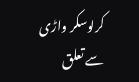کرلوسکر واڑی سے تعلق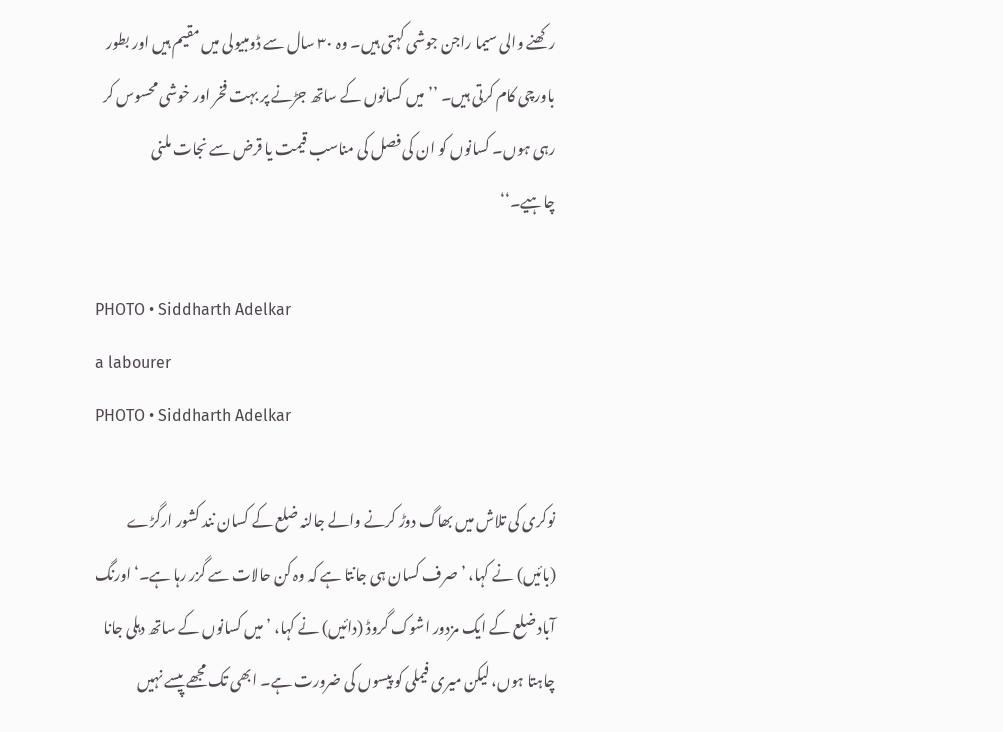رکھنے والی سیما راجن جوشی کہتی ہیں۔ وہ ۳۰ سال سے ڈومبیولی میں مقیم ہیں اور بطور باورچی کام کرتی ہیں۔ ’’میں کسانوں کے ساتھ جڑنے پر بہت فخر اور خوشی محسوس کر رہی ہوں۔ کسانوں کو ان کی فصل کی مناسب قیمت یا قرض سے نجات ملنی چاہیے۔‘‘

PHOTO • Siddharth Adelkar
a labourer
PHOTO • Siddharth Adelkar

نوکری کی تلاش میں بھاگ دوڑ کرنے والے جالنہ ضلع کے کسان نند کشور ارگڑے (بائیں) نے کہا، ’صرف کسان ہی جانتا ہے کہ وہ کن حالات سے گزر رہا ہے۔‘ اورنگ آباد ضلع کے ایک مزدور اشوک گروڈ (دائیں) نے کہا، ’میں کسانوں کے ساتھ دہلی جانا چاہتا ہوں، لیکن میری فیملی کو پیسوں کی ضرورت ہے۔ ابھی تک مجھے پیسے نہیں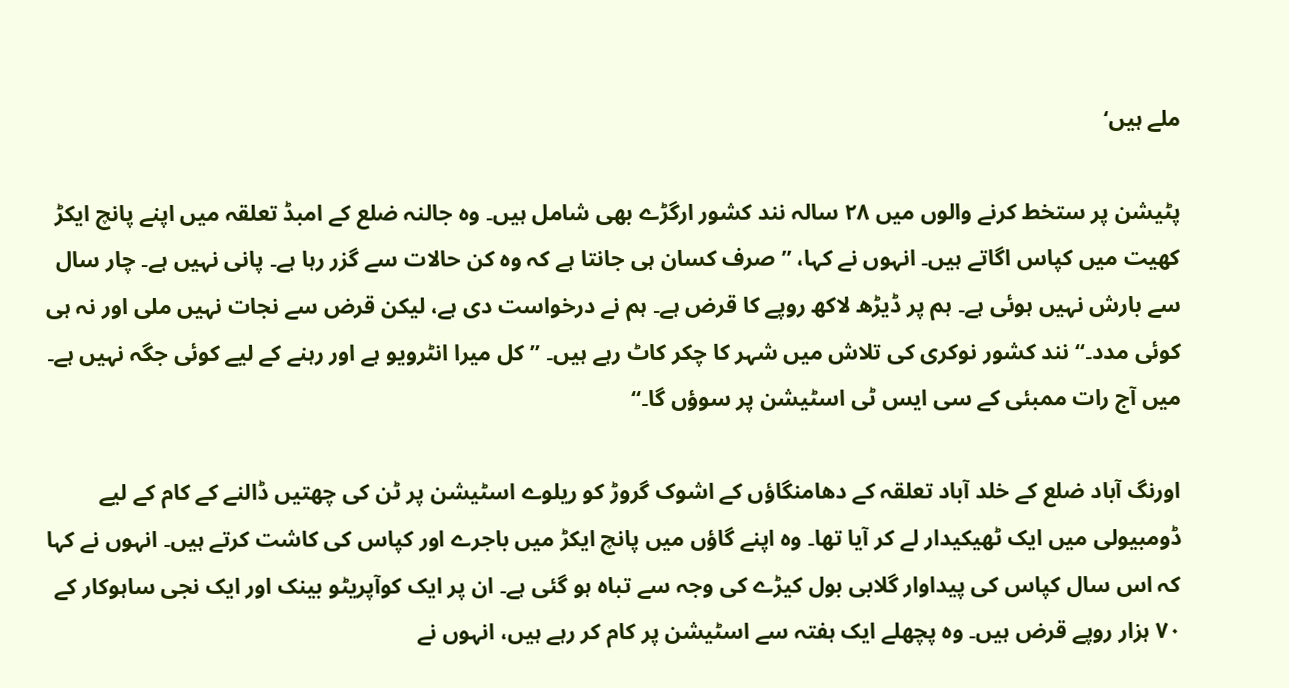ملے ہیں‘

پٹیشن پر ستخط کرنے والوں میں ۲۸ سالہ نند کشور ارگڑے بھی شامل ہیں۔ وہ جالنہ ضلع کے امبڈ تعلقہ میں اپنے پانچ ایکڑ کھیت میں کپاس اگاتے ہیں۔ انہوں نے کہا، ’’صرف کسان ہی جانتا ہے کہ وہ کن حالات سے گزر رہا ہے۔ پانی نہیں ہے۔ چار سال سے بارش نہیں ہوئی ہے۔ ہم پر ڈیڑھ لاکھ روپے کا قرض ہے۔ ہم نے درخواست دی ہے، لیکن قرض سے نجات نہیں ملی اور نہ ہی کوئی مدد۔‘‘ نند کشور نوکری کی تلاش میں شہر کا چکر کاٹ رہے ہیں۔ ’’کل میرا انٹرویو ہے اور رہنے کے لیے کوئی جگہ نہیں ہے۔ میں آج رات ممبئی کے سی ایس ٹی اسٹیشن پر سوؤں گا۔‘‘

اورنگ آباد ضلع کے خلد آباد تعلقہ کے دھامنگاؤں کے اشوک گروڑ کو ریلوے اسٹیشن پر ٹن کی چھتیں ڈالنے کے کام کے لیے ڈومبیولی میں ایک ٹھیکیدار لے کر آیا تھا۔ وہ اپنے گاؤں میں پانچ ایکڑ میں باجرے اور کپاس کی کاشت کرتے ہیں۔ انہوں نے کہا کہ اس سال کپاس کی پیداوار گلابی بول کیڑے کی وجہ سے تباہ ہو گئی ہے۔ ان پر ایک کوآپریٹو بینک اور ایک نجی ساہوکار کے ۷۰ ہزار روپے قرض ہیں۔ وہ پچھلے ایک ہفتہ سے اسٹیشن پر کام کر رہے ہیں، انہوں نے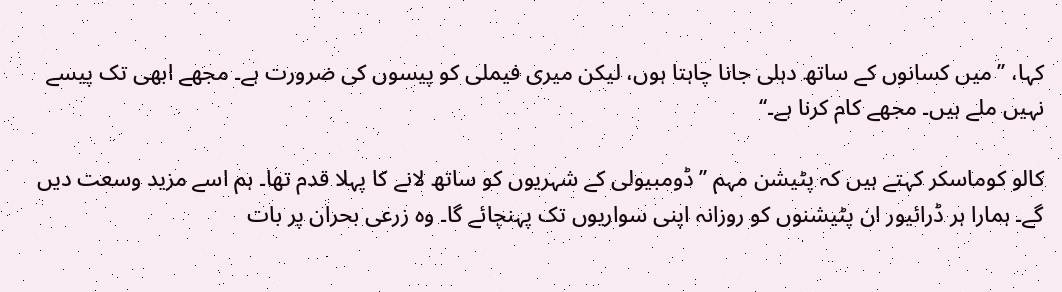کہا، ’’میں کسانوں کے ساتھ دہلی جانا چاہتا ہوں، لیکن میری فیملی کو پیسوں کی ضرورت ہے۔ مجھے ابھی تک پیسے نہیں ملے ہیں۔ مجھے کام کرنا ہے۔‘‘

کالو کوماسکر کہتے ہیں کہ پٹیشن مہم ’’ڈومبیولی کے شہریوں کو ساتھ لانے کا پہلا قدم تھا۔ ہم اسے مزید وسعت دیں گے۔ ہمارا ہر ڈرائیور ان پٹیشنوں کو روزانہ اپنی سواریوں تک پہنچائے گا۔ وہ زرعی بحران پر بات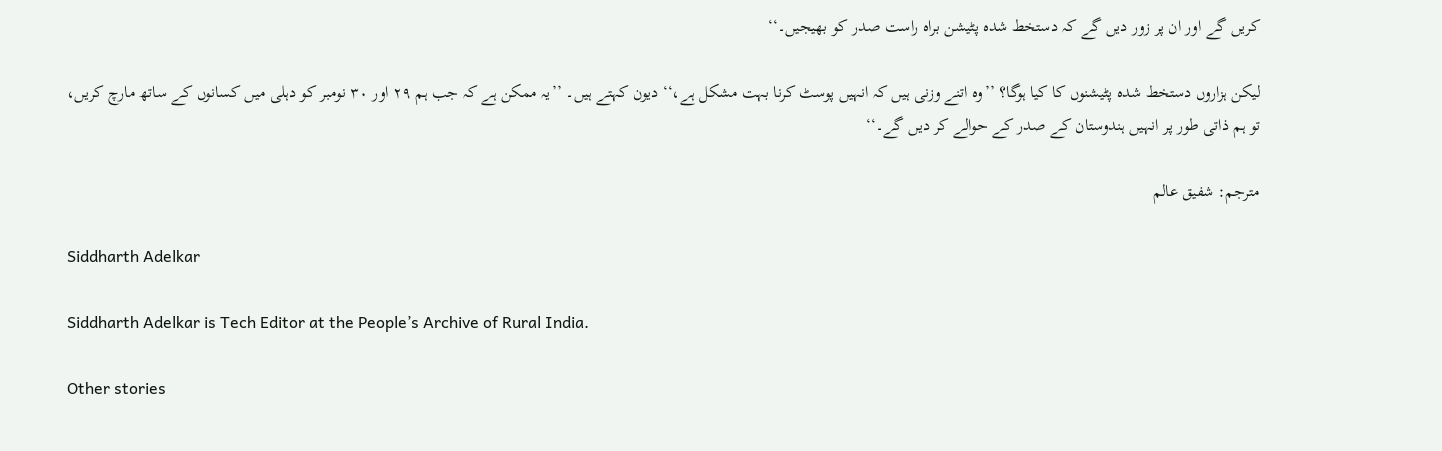کریں گے اور ان پر زور دیں گے کہ دستخط شدہ پٹیشن براہ راست صدر کو بھیجیں۔‘‘

لیکن ہزاروں دستخط شدہ پٹیشنوں کا کیا ہوگا؟ ’’وہ اتنے وزنی ہیں کہ انہیں پوسٹ کرنا بہت مشکل ہے،‘‘ دیون کہتے ہیں۔ ’’یہ ممکن ہے کہ جب ہم ۲۹ اور ۳۰ نومبر کو دہلی میں کسانوں کے ساتھ مارچ کریں، تو ہم ذاتی طور پر انہیں ہندوستان کے صدر کے حوالے کر دیں گے۔‘‘

مترجم: شفیق عالم

Siddharth Adelkar

Siddharth Adelkar is Tech Editor at the People’s Archive of Rural India.

Other stories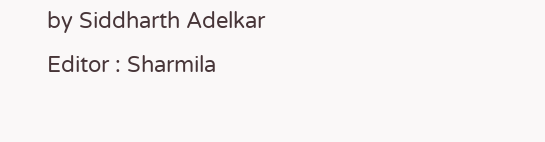by Siddharth Adelkar
Editor : Sharmila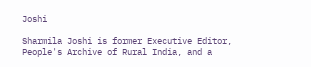Joshi

Sharmila Joshi is former Executive Editor, People's Archive of Rural India, and a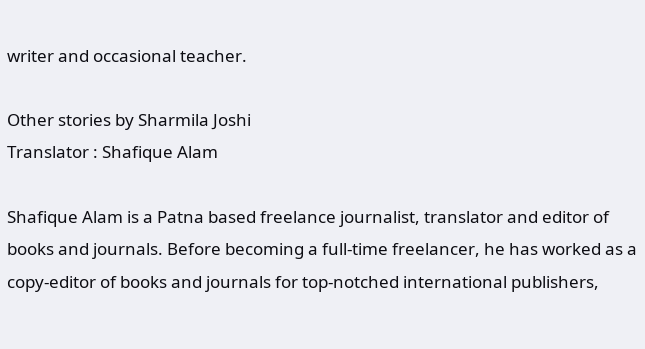writer and occasional teacher.

Other stories by Sharmila Joshi
Translator : Shafique Alam

Shafique Alam is a Patna based freelance journalist, translator and editor of books and journals. Before becoming a full-time freelancer, he has worked as a copy-editor of books and journals for top-notched international publishers,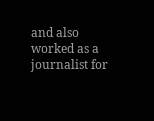and also worked as a journalist for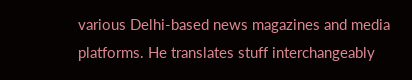various Delhi-based news magazines and media platforms. He translates stuff interchangeably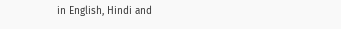in English, Hindi and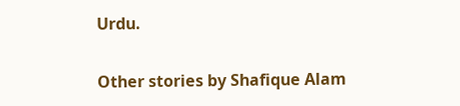Urdu.

Other stories by Shafique Alam